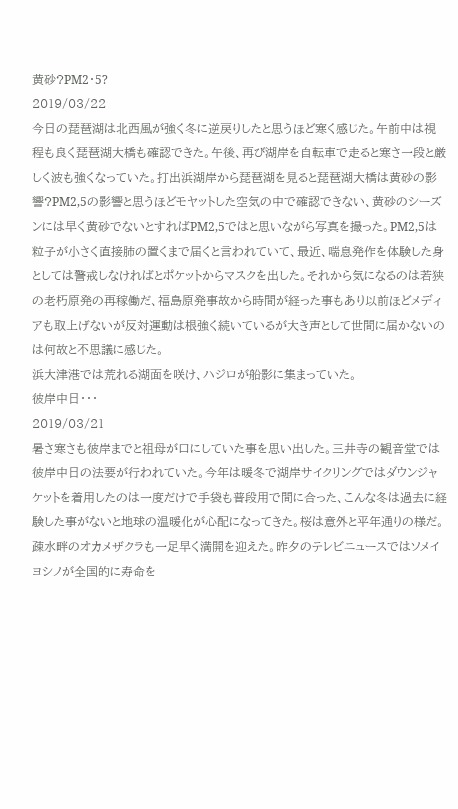黄砂?PM2・5?
2019/03/22
今日の琵琶湖は北西風が強く冬に逆戻りしたと思うほど寒く感じた。午前中は視程も良く琵琶湖大橋も確認できた。午後、再び湖岸を自転車で走ると寒さ一段と厳しく波も強くなっていた。打出浜湖岸から琵琶湖を見ると琵琶湖大橋は黄砂の影響?PM2,5の影響と思うほどモヤットした空気の中で確認できない、黄砂のシーズンには早く黄砂でないとすればPM2,5ではと思いながら写真を撮った。PM2,5は粒子が小さく直接肺の置くまで届くと言われていて、最近、喘息発作を体験した身としては警戒しなければとポケットからマスクを出した。それから気になるのは若狭の老朽原発の再稼働だ、福島原発事故から時間が経った事もあり以前ほどメディアも取上げないが反対運動は根強く続いているが大き声として世間に届かないのは何故と不思議に感じた。
浜大津港では荒れる湖面を咲け、ハジロが船影に集まっていた。
彼岸中日・・・
2019/03/21
暑さ寒さも彼岸までと祖母が口にしていた事を思い出した。三井寺の観音堂では彼岸中日の法要が行われていた。今年は暖冬で湖岸サイクリングではダウンジャケットを着用したのは一度だけで手袋も普段用で間に合った、こんな冬は過去に経験した事がないと地球の温暖化が心配になってきた。桜は意外と平年通りの様だ。疎水畔のオカメザクラも一足早く満開を迎えた。昨夕のテレビニュースではソメイヨシノが全国的に寿命を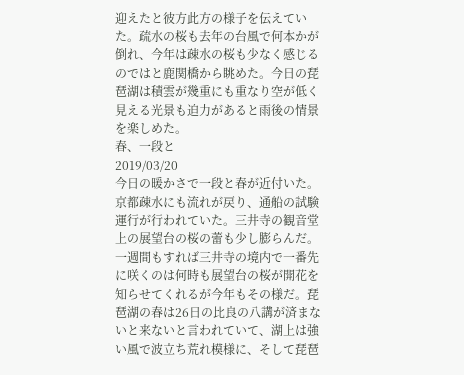迎えたと彼方此方の様子を伝えていた。疏水の桜も去年の台風で何本かが倒れ、今年は疎水の桜も少なく感じるのではと鹿関橋から眺めた。今日の琵琶湖は積雲が幾重にも重なり空が低く見える光景も迫力があると雨後の情景を楽しめた。
春、一段と
2019/03/20
今日の暖かさで一段と春が近付いた。京都疎水にも流れが戻り、通船の試験運行が行われていた。三井寺の観音堂上の展望台の桜の蕾も少し膨らんだ。一週間もすれば三井寺の境内で一番先に咲くのは何時も展望台の桜が開花を知らせてくれるが今年もその様だ。琵琶湖の春は26日の比良の八講が済まないと来ないと言われていて、湖上は強い風で波立ち荒れ模様に、そして琵琶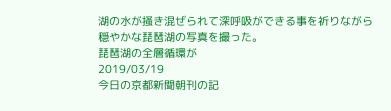湖の水が掻き混ぜられて深呼吸ができる事を祈りながら穏やかな琵琶湖の写真を撮った。
琵琶湖の全層循環が
2019/03/19
今日の京都新聞朝刊の記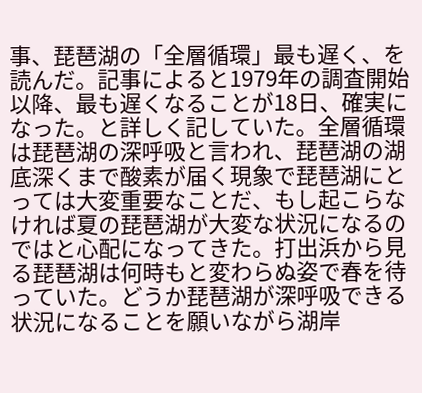事、琵琶湖の「全層循環」最も遅く、を読んだ。記事によると1979年の調査開始以降、最も遅くなることが18日、確実になった。と詳しく記していた。全層循環は琵琶湖の深呼吸と言われ、琵琶湖の湖底深くまで酸素が届く現象で琵琶湖にとっては大変重要なことだ、もし起こらなければ夏の琵琶湖が大変な状況になるのではと心配になってきた。打出浜から見る琵琶湖は何時もと変わらぬ姿で春を待っていた。どうか琵琶湖が深呼吸できる状況になることを願いながら湖岸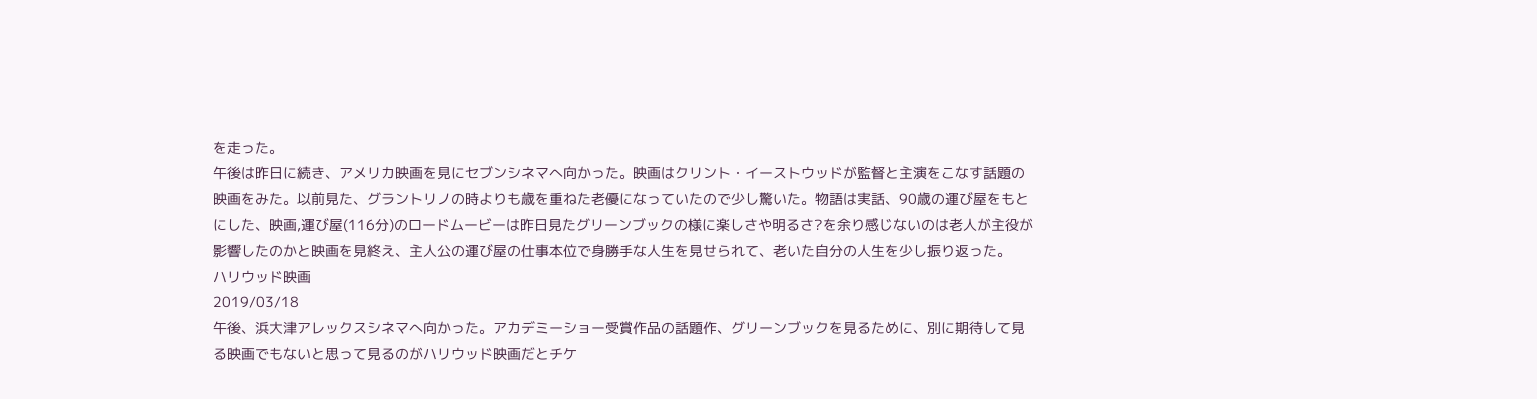を走った。
午後は昨日に続き、アメリカ映画を見にセブンシネマへ向かった。映画はクリント・イーストウッドが監督と主演をこなす話題の映画をみた。以前見た、グラントリノの時よりも歳を重ねた老優になっていたので少し驚いた。物語は実話、90歳の運び屋をもとにした、映画,運び屋(116分)のロードムービーは昨日見たグリーンブックの様に楽しさや明るさ?を余り感じないのは老人が主役が影響したのかと映画を見終え、主人公の運び屋の仕事本位で身勝手な人生を見せられて、老いた自分の人生を少し振り返った。
ハリウッド映画
2019/03/18
午後、浜大津アレックスシネマへ向かった。アカデミーショー受賞作品の話題作、グリーンブックを見るために、別に期待して見る映画でもないと思って見るのがハリウッド映画だとチケ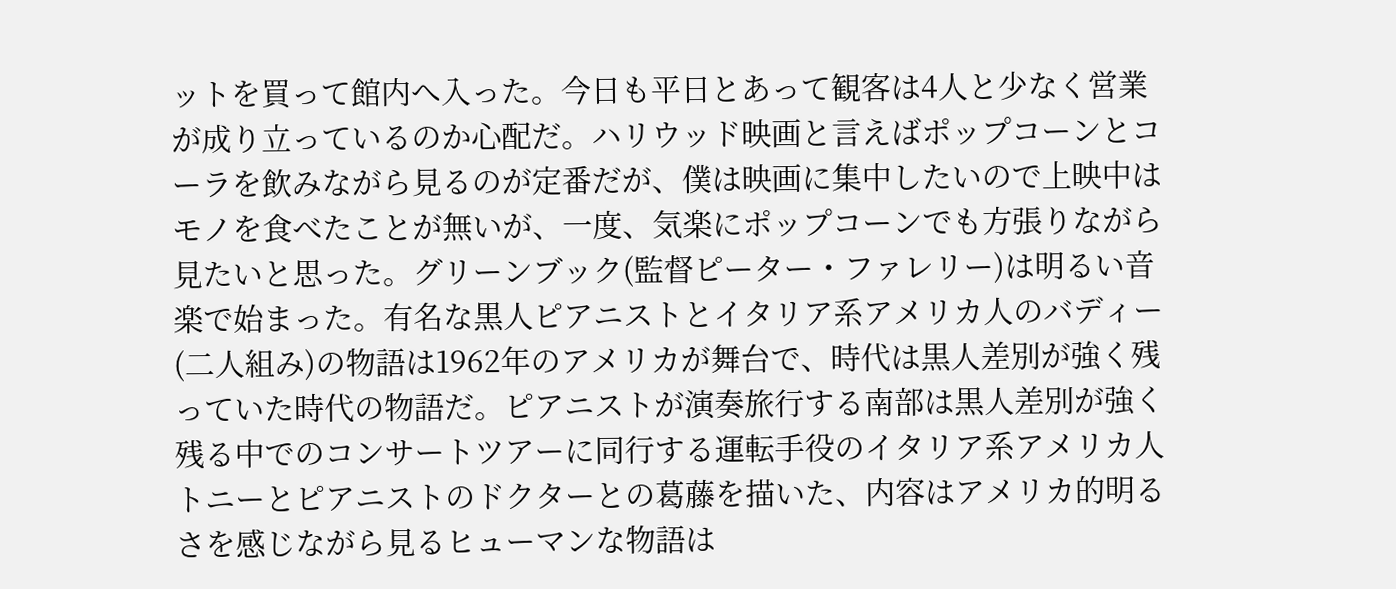ットを買って館内へ入った。今日も平日とあって観客は4人と少なく営業が成り立っているのか心配だ。ハリウッド映画と言えばポップコーンとコーラを飲みながら見るのが定番だが、僕は映画に集中したいので上映中はモノを食べたことが無いが、一度、気楽にポップコーンでも方張りながら見たいと思った。グリーンブック(監督ピーター・ファレリー)は明るい音楽で始まった。有名な黒人ピアニストとイタリア系アメリカ人のバディー(二人組み)の物語は1962年のアメリカが舞台で、時代は黒人差別が強く残っていた時代の物語だ。ピアニストが演奏旅行する南部は黒人差別が強く残る中でのコンサートツアーに同行する運転手役のイタリア系アメリカ人トニーとピアニストのドクターとの葛藤を描いた、内容はアメリカ的明るさを感じながら見るヒューマンな物語は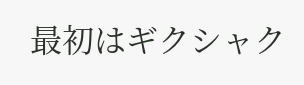最初はギクシャク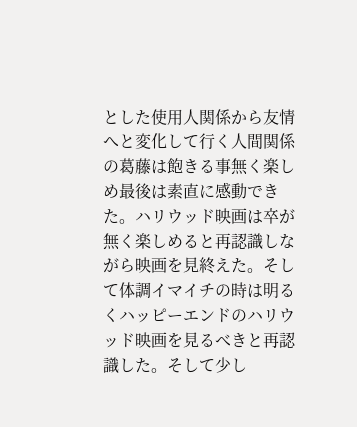とした使用人関係から友情へと変化して行く人間関係の葛藤は飽きる事無く楽しめ最後は素直に感動できた。ハリウッド映画は卒が無く楽しめると再認識しながら映画を見終えた。そして体調イマイチの時は明るくハッピーエンドのハリウッド映画を見るべきと再認識した。そして少し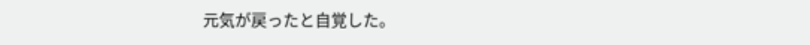元気が戻ったと自覚した。